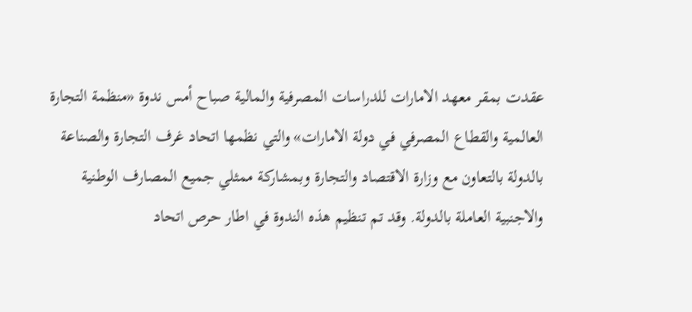عقدت بمقر معهد الامارات للدراسات المصرفية والمالية صباح أمس ندوة «منظمة التجارة العالمية والقطاع المصرفي في دولة الامارات» والتي نظمها اتحاد غرف التجارة والصناعة بالدولة بالتعاون مع وزارة الاقتصاد والتجارة وبمشاركة ممثلي جميع المصارف الوطنية والاجنبية العاملة بالدولة. وقد تم تنظيم هذه الندوة في اطار حرص اتحاد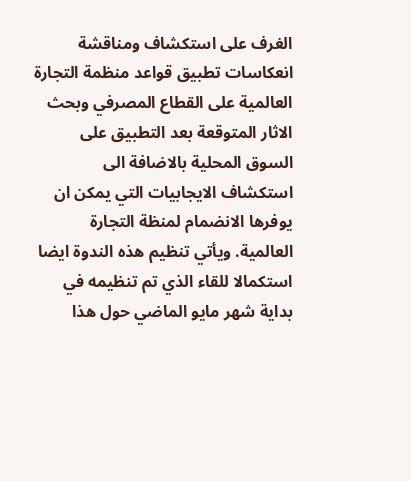الغرف على استكشاف ومناقشة انعكاسات تطبيق قواعد منظمة التجارة العالمية على القطاع المصرفي وبحث الاثار المتوقعة بعد التطبيق على السوق المحلية بالاضافة الى استكشاف الايجابيات التي يمكن ان يوفرها الانضمام لمنظة التجارة العالمية. ويأتي تنظيم هذه الندوة ايضا استكمالا للقاء الذي تم تنظيمه في بداية شهر مايو الماضي حول هذا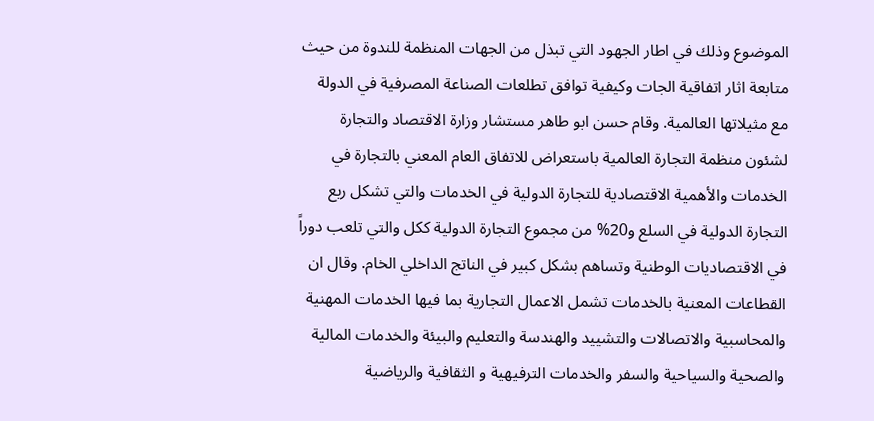الموضوع وذلك في اطار الجهود التي تبذل من الجهات المنظمة للندوة من حيث متابعة اثار اتفاقية الجات وكيفية توافق تطلعات الصناعة المصرفية في الدولة مع مثيلاتها العالمية. وقام حسن ابو طاهر مستشار وزارة الاقتصاد والتجارة لشئون منظمة التجارة العالمية باستعراض للاتفاق العام المعني بالتجارة في الخدمات والأهمية الاقتصادية للتجارة الدولية في الخدمات والتي تشكل ربع التجارة الدولية في السلع و20% من مجموع التجارة الدولية ككل والتي تلعب دوراً في الاقتصاديات الوطنية وتساهم بشكل كبير في الناتج الداخلي الخام. وقال ان القطاعات المعنية بالخدمات تشمل الاعمال التجارية بما فيها الخدمات المهنية والمحاسبية والاتصالات والتشييد والهندسة والتعليم والبيئة والخدمات المالية والصحية والسياحية والسفر والخدمات الترفيهية و الثقافية والرياضية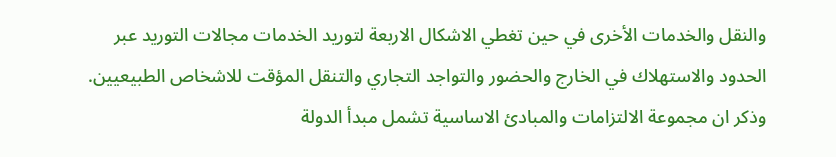والنقل والخدمات الأخرى في حين تغطي الاشكال الاربعة لتوريد الخدمات مجالات التوريد عبر الحدود والاستهلاك في الخارج والحضور والتواجد التجاري والتنقل المؤقت للاشخاص الطبيعيين. وذكر ان مجموعة الالتزامات والمبادئ الاساسية تشمل مبدأ الدولة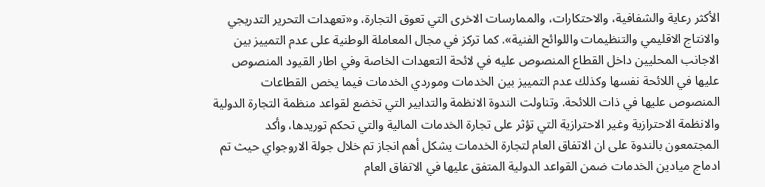الأكثر رعاية والشفافية، والاحتكارات، والممارسات الاخرى التي تعوق التجارة، و«تعهدات التحرير التدريجي والانتاج الاقليمي والتنظيمات واللوائح الفنية». كما تركز في مجال المعاملة الوطنية على عدم التمييز بين الاجانب المحليين داخل القطاع المنصوص عليه في لائحة التعهدات الخاصة وفي اطار القيود المنصوص عليها في اللائحة نفسها وكذلك عدم التمييز بين الخدمات وموردي الخدمات فيما يخص القطاعات المنصوص عليها في ذات اللائحة. وتناولت الندوة الانظمة والتدابير التي تخضع لقواعد منظمة التجارة الدولية والانظمة الاحترازية وغير الاحترازية التي تؤثر على تجارة الخدمات المالية والتي تحكم توريدها، وأكد المجتمعون بالندوة على ان الاتفاق العام لتجارة الخدمات يشكل أهم انجاز تم خلال جولة الاروجواي حيث تم ادماج ميادين الخدمات ضمن القواعد الدولية المتفق عليها في الاتفاق العام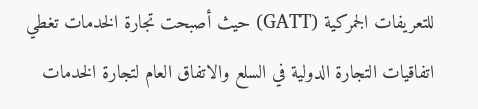للتعريفات الجمركية (GATT) حيث أصبحت تجارة الخدمات تغطي اتفاقيات التجارة الدولية في السلع والاتفاق العام لتجارة الخدمات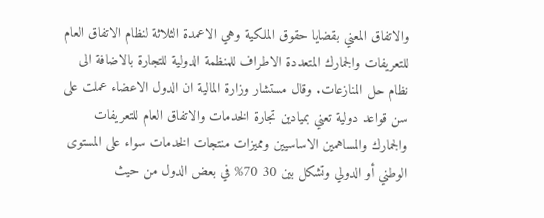والاتفاق المعني بقضايا حقوق الملكية وهي الاعمدة الثلاثة لنظام الاتفاق العام للتعريفات والجمارك المتعددة الاطراف للمنظمة الدولية للتجارة بالاضافة الى نظام حل المنازعات. وقال مستشار وزارة المالية ان الدول الاعضاء عملت على سن قواعد دولية تعني بميادين تجارة الخدمات والاتفاق العام للتعريفات والجمارك والمساهمين الاساسيين ومميزات منتجات الخدمات سواء على المستوى الوطني أو الدولي وتشكل بين 30 70% في بعض الدول من حيث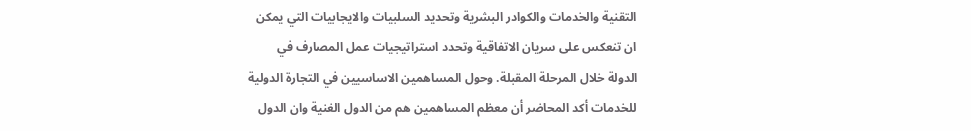التقنية والخدمات والكوادر البشرية وتحديد السلبيات والايجابيات التي يمكن ان تنعكس على سريان الاتفاقية وتحدد استراتيجيات عمل المصارف في الدولة خلال المرحلة المقبلة. وحول المساهمين الاساسيين في التجارة الدولية للخدمات أكد المحاضر أن معظم المساهمين هم من الدول الغنية وان الدول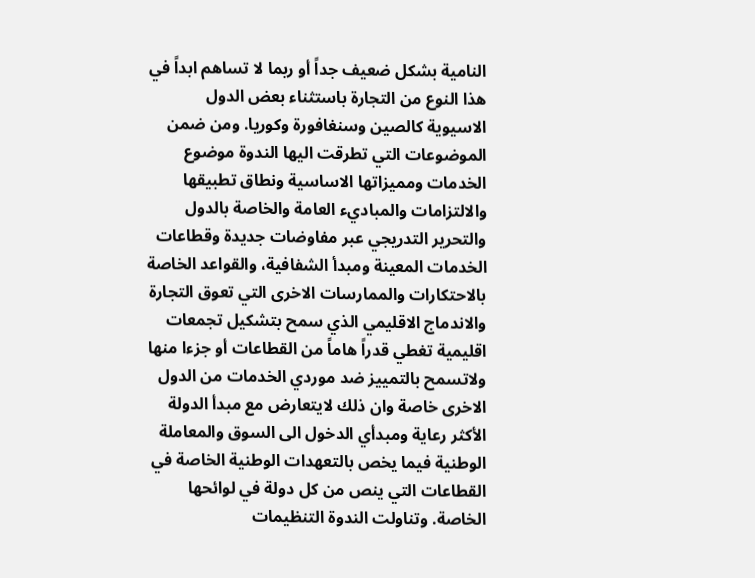النامية بشكل ضعيف جداً أو ربما لا تساهم ابداً في هذا النوع من التجارة باستثناء بعض الدول الاسيوية كالصين وسنغافورة وكوريا. ومن ضمن الموضوعات التي تطرقت اليها الندوة موضوع الخدمات ومميزاتها الاساسية ونطاق تطبيقها والالتزامات والمباديء العامة والخاصة بالدول والتحرير التدريجي عبر مفاوضات جديدة وقطاعات الخدمات المعينة ومبدأ الشفافية، والقواعد الخاصة بالاحتكارات والممارسات الاخرى التي تعوق التجارة والاندماج الاقليمي الذي سمح بتشكيل تجمعات اقليمية تغطي قدراً هاماً من القطاعات أو جزءا منها ولاتسمح بالتمييز ضد موردي الخدمات من الدول الاخرى خاصة وان ذلك لايتعارض مع مبدأ الدولة الأكثر رعاية ومبدأي الدخول الى السوق والمعاملة الوطنية فيما يخص بالتعهدات الوطنية الخاصة في القطاعات التي ينص من كل دولة في لوائحها الخاصة. وتناولت الندوة التنظيمات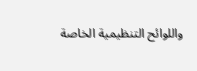واللوائح التنظيمية الخاصة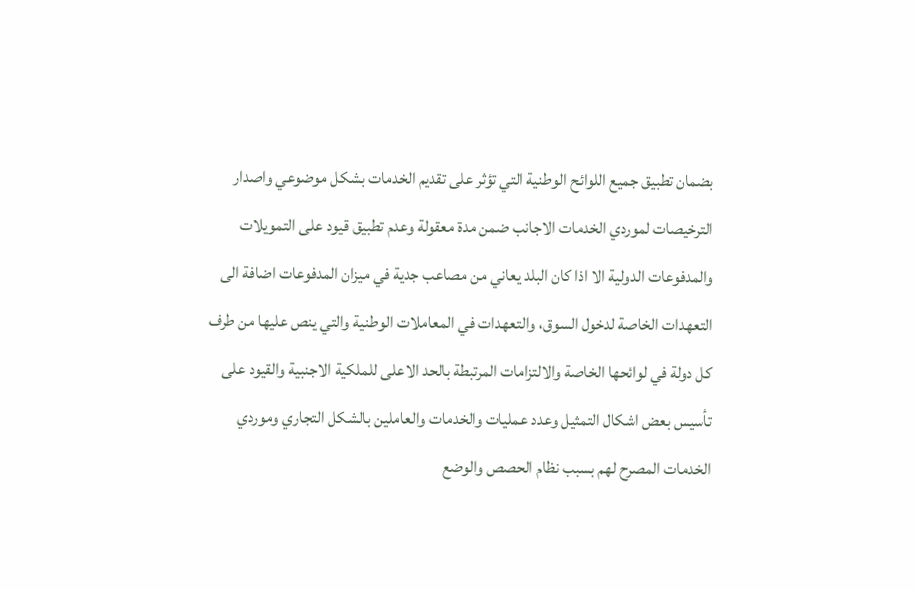بضمان تطبيق جميع اللوائح الوطنية التي تؤثر على تقديم الخدمات بشكل موضوعي واصدار الترخيصات لموردي الخدمات الاجانب ضمن مدة معقولة وعدم تطبيق قيود على التمويلات والمدفوعات الدولية الا اذا كان البلد يعاني من مصاعب جدية في ميزان المدفوعات اضافة الى التعهدات الخاصة لدخول السوق، والتعهدات في المعاملات الوطنية والتي ينص عليها من طرف كل دولة في لوائحها الخاصة والالتزامات المرتبطة بالحد الاعلى للملكية الاجنبية والقيود على تأسيس بعض اشكال التمثيل وعدد عمليات والخدمات والعاملين بالشكل التجاري وموردي الخدمات المصرح لهم بسبب نظام الحصص والوضع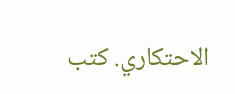الاحتكاري. كتب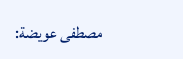مصطفى عويضة: